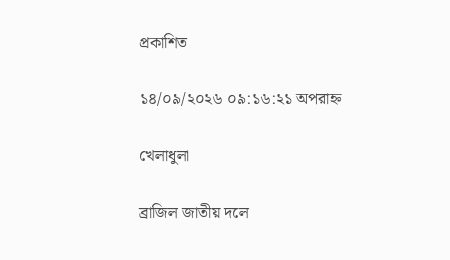প্রকাশিত

১৪/০৯/২০২৬ ০৯:১৬:২১ অপরাহ্ন

খেলাধুলা

ব্রাজিল জাতীয় দলে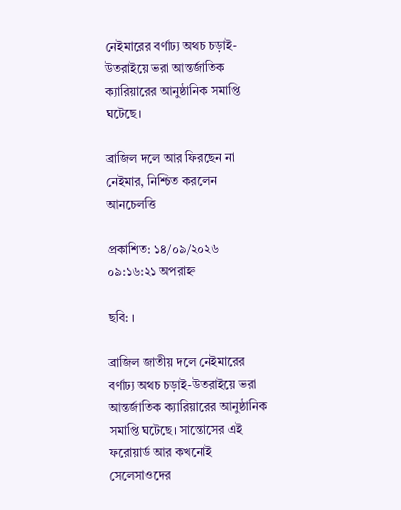নেইমারের বর্ণাঢ্য অথচ চড়াই-উতরাইয়ে ভরা আন্তর্জাতিক ক্যারিয়ারের আনুষ্ঠানিক সমাপ্তি ঘটেছে।

ব্রাজিল দলে আর ফিরছেন না নেইমার, নিশ্চিত করলেন আনচেলত্তি

প্রকাশিত: ১৪/০৯/২০২৬ ০৯:১৬:২১ অপরাহ্ন

ছবি: ।

ব্রাজিল জাতীয় দলে নেইমারের বর্ণাঢ্য অথচ চড়াই-উতরাইয়ে ভরা আন্তর্জাতিক ক্যারিয়ারের আনুষ্ঠানিক সমাপ্তি ঘটেছে। সান্তোসের এই ফরোয়ার্ড আর কখনোই সেলেসাওদের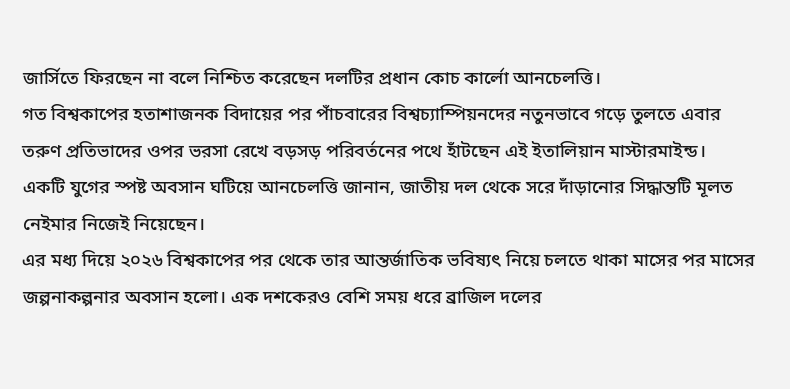জার্সিতে ফিরছেন না বলে নিশ্চিত করেছেন দলটির প্রধান কোচ কার্লো আনচেলত্তি।
গত বিশ্বকাপের হতাশাজনক বিদায়ের পর পাঁচবারের বিশ্বচ্যাম্পিয়নদের নতুনভাবে গড়ে তুলতে এবার তরুণ প্রতিভাদের ওপর ভরসা রেখে বড়সড় পরিবর্তনের পথে হাঁটছেন এই ইতালিয়ান মাস্টারমাইন্ড।
একটি যুগের স্পষ্ট অবসান ঘটিয়ে আনচেলত্তি জানান, জাতীয় দল থেকে সরে দাঁড়ানোর সিদ্ধান্তটি মূলত নেইমার নিজেই নিয়েছেন।
এর মধ্য দিয়ে ২০২৬ বিশ্বকাপের পর থেকে তার আন্তর্জাতিক ভবিষ্যৎ নিয়ে চলতে থাকা মাসের পর মাসের জল্পনাকল্পনার অবসান হলো। এক দশকেরও বেশি সময় ধরে ব্রাজিল দলের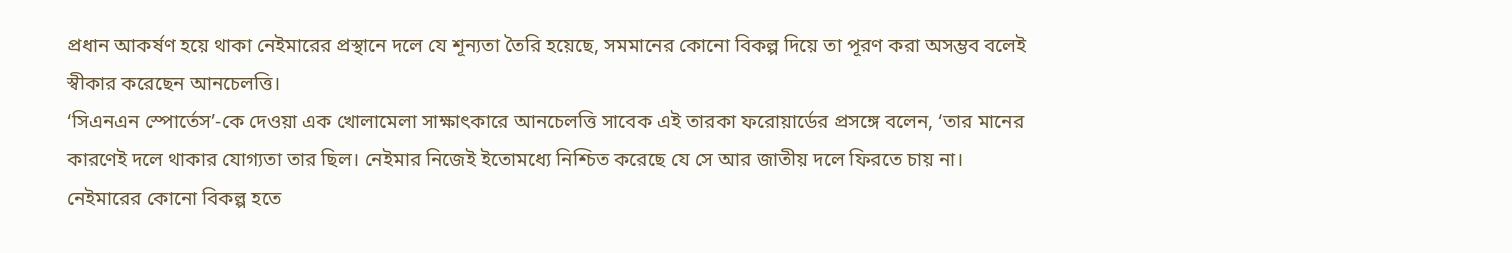প্রধান আকর্ষণ হয়ে থাকা নেইমারের প্রস্থানে দলে যে শূন্যতা তৈরি হয়েছে, সমমানের কোনো বিকল্প দিয়ে তা পূরণ করা অসম্ভব বলেই স্বীকার করেছেন আনচেলত্তি।
‘সিএনএন স্পোর্তেস’-কে দেওয়া এক খোলামেলা সাক্ষাৎকারে আনচেলত্তি সাবেক এই তারকা ফরোয়ার্ডের প্রসঙ্গে বলেন, ‘তার মানের কারণেই দলে থাকার যোগ্যতা তার ছিল। নেইমার নিজেই ইতোমধ্যে নিশ্চিত করেছে যে সে আর জাতীয় দলে ফিরতে চায় না।
নেইমারের কোনো বিকল্প হতে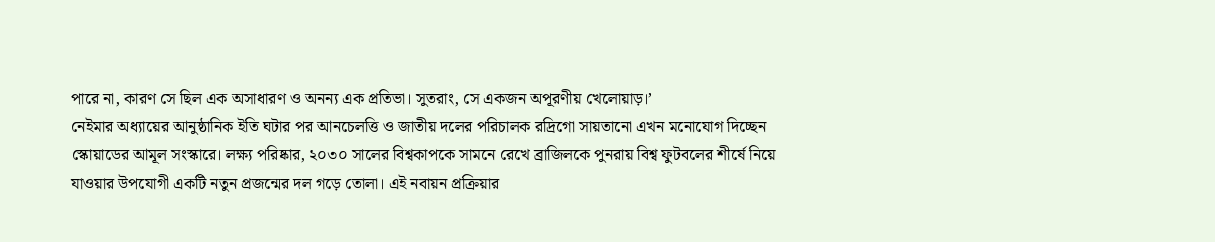পারে না, কারণ সে ছিল এক অসাধারণ ও অনন্য এক প্রতিভা। সুতরাং, সে একজন অপূরণীয় খেলোয়াড়।’
নেইমার অধ্যায়ের আনুষ্ঠানিক ইতি ঘটার পর আনচেলত্তি ও জাতীয় দলের পরিচালক রদ্রিগো সায়তানো এখন মনোযোগ দিচ্ছেন স্কোয়াডের আমূল সংস্কারে। লক্ষ্য পরিষ্কার, ২০৩০ সালের বিশ্বকাপকে সামনে রেখে ব্রাজিলকে পুনরায় বিশ্ব ফুটবলের শীর্ষে নিয়ে যাওয়ার উপযোগী একটি নতুন প্রজন্মের দল গড়ে তোলা। এই নবায়ন প্রক্রিয়ার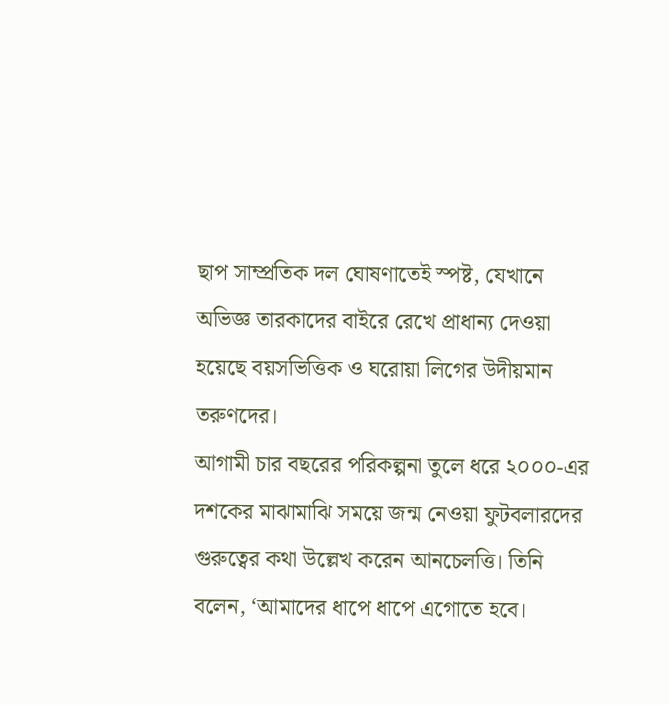ছাপ সাম্প্রতিক দল ঘোষণাতেই স্পষ্ট, যেখানে অভিজ্ঞ তারকাদের বাইরে রেখে প্রাধান্য দেওয়া হয়েছে বয়সভিত্তিক ও ঘরোয়া লিগের উদীয়মান তরুণদের।
আগামী চার বছরের পরিকল্পনা তুলে ধরে ২০০০-এর দশকের মাঝামাঝি সময়ে জন্ম নেওয়া ফুটবলারদের গুরুত্বের কথা উল্লেখ করেন আনচেলত্তি। তিনি বলেন, ‘আমাদের ধাপে ধাপে এগোতে হবে।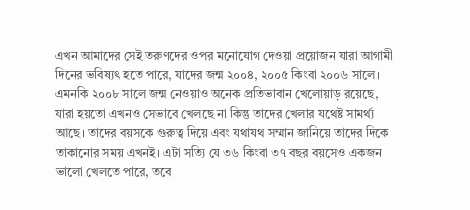এখন আমাদের সেই তরুণদের ওপর মনোযোগ দেওয়া প্রয়োজন যারা আগামী দিনের ভবিষ্যৎ হতে পারে, যাদের জন্ম ২০০৪, ২০০৫ কিংবা ২০০৬ সালে। এমনকি ২০০৮ সালে জন্ম নেওয়াও অনেক প্রতিভাবান খেলোয়াড় রয়েছে, যারা হয়তো এখনও সেভাবে খেলছে না কিন্তু তাদের খেলার যথেষ্ট সামর্থ্য আছে। তাদের বয়সকে গুরুত্ব দিয়ে এবং যথাযথ সম্মান জানিয়ে তাদের দিকে তাকানোর সময় এখনই। এটা সত্যি যে ৩৬ কিংবা ৩৭ বছর বয়সেও একজন ভালো খেলতে পারে, তবে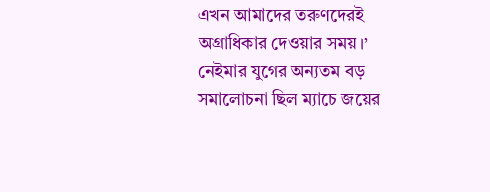এখন আমাদের তরুণদেরই অগ্রাধিকার দেওয়ার সময়।’
নেইমার যুগের অন্যতম বড় সমালোচনা ছিল ম্যাচে জয়ের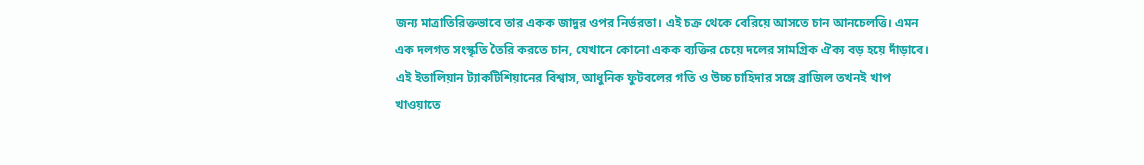জন্য মাত্রাতিরিক্তভাবে তার একক জাদুর ওপর নির্ভরতা। এই চক্র থেকে বেরিয়ে আসতে চান আনচেলত্তি। এমন এক দলগত সংস্কৃতি তৈরি করতে চান, যেখানে কোনো একক ব্যক্তির চেয়ে দলের সামগ্রিক ঐক্য বড় হয়ে দাঁড়াবে। এই ইতালিয়ান ট্যাকটিশিয়ানের বিশ্বাস, আধুনিক ফুটবলের গতি ও উচ্চ চাহিদার সঙ্গে ব্রাজিল তখনই খাপ খাওয়াতে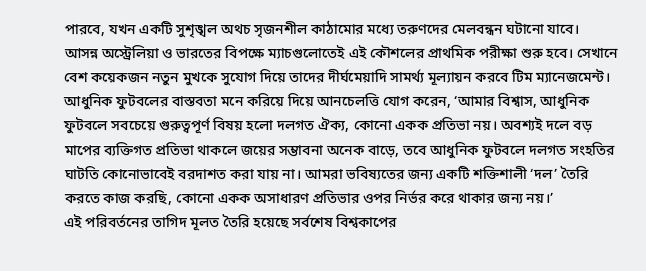পারবে, যখন একটি সুশৃঙ্খল অথচ সৃজনশীল কাঠামোর মধ্যে তরুণদের মেলবন্ধন ঘটানো যাবে।
আসন্ন অস্ট্রেলিয়া ও ভারতের বিপক্ষে ম্যাচগুলোতেই এই কৌশলের প্রাথমিক পরীক্ষা শুরু হবে। সেখানে বেশ কয়েকজন নতুন মুখকে সুযোগ দিয়ে তাদের দীর্ঘমেয়াদি সামর্থ্য মূল্যায়ন করবে টিম ম্যানেজমেন্ট।
আধুনিক ফুটবলের বাস্তবতা মনে করিয়ে দিয়ে আনচেলত্তি যোগ করেন, ‘আমার বিশ্বাস, আধুনিক ফুটবলে সবচেয়ে গুরুত্বপূর্ণ বিষয় হলো দলগত ঐক্য, কোনো একক প্রতিভা নয়। অবশ্যই দলে বড় মাপের ব্যক্তিগত প্রতিভা থাকলে জয়ের সম্ভাবনা অনেক বাড়ে, তবে আধুনিক ফুটবলে দলগত সংহতির ঘাটতি কোনোভাবেই বরদাশত করা যায় না। আমরা ভবিষ্যতের জন্য একটি শক্তিশালী ‘দল’ তৈরি করতে কাজ করছি, কোনো একক অসাধারণ প্রতিভার ওপর নির্ভর করে থাকার জন্য নয়।’
এই পরিবর্তনের তাগিদ মূলত তৈরি হয়েছে সর্বশেষ বিশ্বকাপের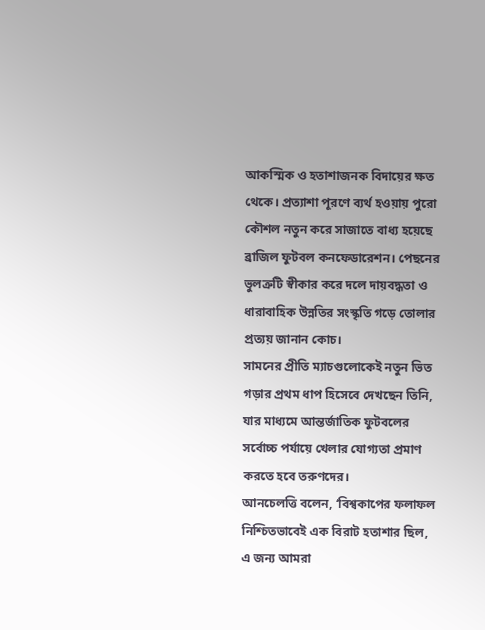আকস্মিক ও হতাশাজনক বিদায়ের ক্ষত থেকে। প্রত্যাশা পূরণে ব্যর্থ হওয়ায় পুরো কৌশল নতুন করে সাজাতে বাধ্য হয়েছে ব্রাজিল ফুটবল কনফেডারেশন। পেছনের ভুলত্রুটি স্বীকার করে দলে দায়বদ্ধতা ও ধারাবাহিক উন্নতির সংস্কৃতি গড়ে তোলার প্রত্যয় জানান কোচ।
সামনের প্রীতি ম্যাচগুলোকেই নতুন ভিত গড়ার প্রথম ধাপ হিসেবে দেখছেন তিনি, যার মাধ্যমে আন্তর্জাতিক ফুটবলের সর্বোচ্চ পর্যায়ে খেলার যোগ্যতা প্রমাণ করতে হবে তরুণদের।
আনচেলত্তি বলেন, ‘বিশ্বকাপের ফলাফল নিশ্চিতভাবেই এক বিরাট হতাশার ছিল, এ জন্য আমরা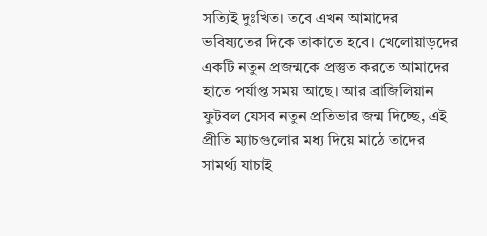সত্যিই দুঃখিত। তবে এখন আমাদের ভবিষ্যতের দিকে তাকাতে হবে। খেলোয়াড়দের একটি নতুন প্রজন্মকে প্রস্তুত করতে আমাদের হাতে পর্যাপ্ত সময় আছে। আর ব্রাজিলিয়ান ফুটবল যেসব নতুন প্রতিভার জন্ম দিচ্ছে, এই প্রীতি ম্যাচগুলোর মধ্য দিয়ে মাঠে তাদের সামর্থ্য যাচাই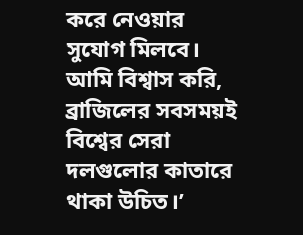করে নেওয়ার সুযোগ মিলবে। আমি বিশ্বাস করি, ব্রাজিলের সবসময়ই বিশ্বের সেরা দলগুলোর কাতারে থাকা উচিত।’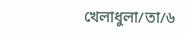খেলাধুলা/তা/৬